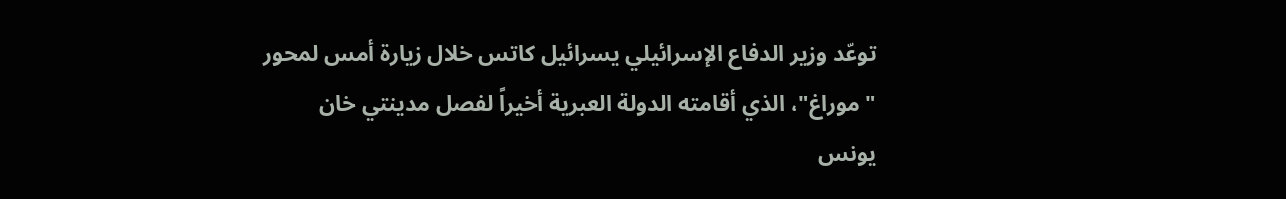توعّد وزير الدفاع الإسرائيلي يسرائيل كاتس خلال زيارة أمس لمحور "موراغ"، الذي أقامته الدولة العبرية أخيراً لفصل مدينتي خان يونس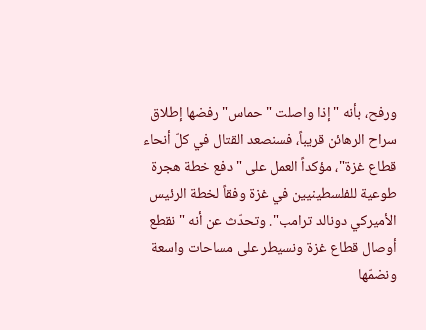ورفح، بأنه "إذا واصلت "حماس" رفضها إطلاق سراح الرهائن قريباً، فسنصعد القتال في كلّ أنحاء قطاع غزة"، مؤكداً العمل على "دفع خطة هجرة طوعية للفلسطينيين في غزة وفقاً لخطة الرئيس الأميركي دونالد ترامب". وتحدّث عن أنه "نقطع أوصال قطاع غزة ونسيطر على مساحات واسعة ونضمّها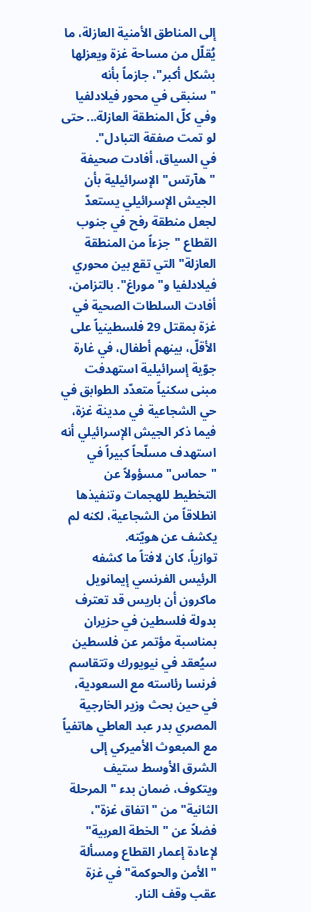إلى المناطق الأمنية العازلة، ما يُقلّل من مساحة غزة ويعزلها بشكل أكبر"، جازماً بأنه "سنبقى في محور فيلادلفيا وفي كلّ المنطقة العازلة... حتى لو تمت صفقة التبادل".
في السياق، أفادت صحيفة "هآرتس" الإسرائيلية بأن الجيش الإسرائيلي يستعدّ لجعل منطقة رفح في جنوب القطاع "جزءاً من المنطقة العازلة" التي تقع بين محوري فيلادلفيا و"موراغ". بالتزامن، أفادت السلطات الصحية في غزة بمقتل 29 فلسطينياً على الأقلّ، بينهم أطفال، في غارة جوّية إسرائيلية استهدفت مبنى سكنياً متعدّد الطوابق في حي الشجاعية في مدينة غزة، فيما ذكر الجيش الإسرائيلي أنه استهدف مسلّحاً كبيراً في "حماس" مسؤولاً عن التخطيط للهجمات وتنفيذها انطلاقاً من الشجاعية، لكنه لم يكشف عن هويّته.
توازياً، كان لافتاً ما كشفه الرئيس الفرنسي إيمانويل ماكرون أن باريس قد تعترف بدولة فلسطين في حزيران بمناسبة مؤتمر عن فلسطين سيُعقد في نيويورك وتتقاسم فرنسا رئاسته مع السعودية، في حين بحث وزير الخارجية المصري بدر عبد العاطي هاتفياً مع المبعوث الأميركي إلى الشرق الأوسط ستيف ويتكوف، ضمان بدء "المرحلة الثانية" من "اتفاق غزة"، فضلاً عن "الخطة العربية" لإعادة إعمار القطاع ومسألة "الأمن والحوكمة" في غزة عقب وقف النار.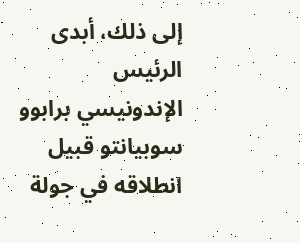إلى ذلك، أبدى الرئيس الإندونيسي برابوو سوبيانتو قبيل انطلاقه في جولة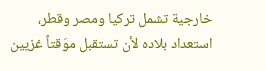خارجية تشمل تركيا ومصر وقطر، استعداد بلاده لأن تستقبل موَقتاً غزيين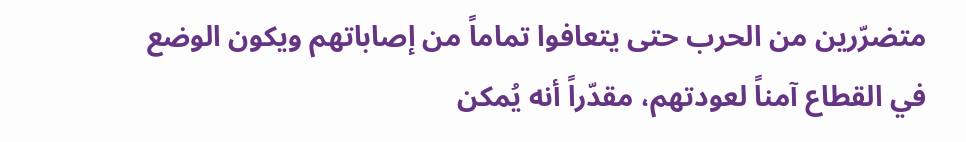متضرّرين من الحرب حتى يتعافوا تماماً من إصاباتهم ويكون الوضع في القطاع آمناً لعودتهم، مقدّراً أنه يُمكن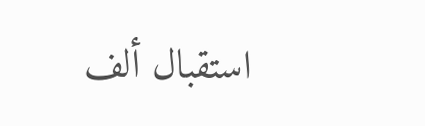استقبال ألف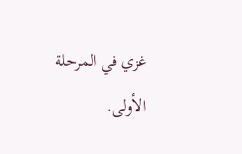غزي في المرحلة الأولى.